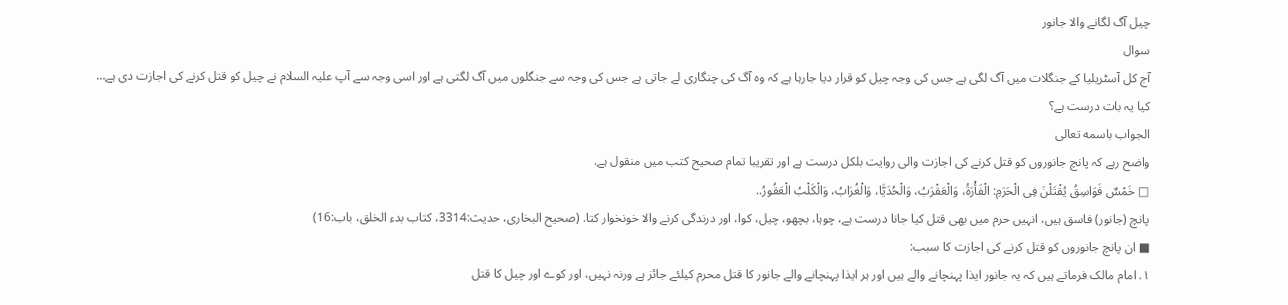چیل آگ لگانے والا جانور
سوال
آج کل آسٹریلیا کے جنگلات میں آگ لگی ہے جس کی وجہ چیل کو قرار دیا جارہا ہے کہ وہ آگ کی چنگاری لے جاتی ہے جس کی وجہ سے جنگلوں میں آگ لگتی ہے اور اسی وجہ سے آپ علیہ السلام نے چیل کو قتل کرنے کی اجازت دی ہے…
کیا یہ بات درست ہے؟
الجواب باسمه تعالی
واضح رہے کہ پانچ جانوروں کو قتل کرنے کی اجازت والی روایت بلکل درست ہے اور تقریبا تمام صحیح کتب میں منقول ہے.
□ خَمْسٌ فَوَاسِقُ يُقْتَلْنَ فِى الْحَرَمِ: الْفَأْرَةُ، وَالْعَقْرَبُ، وَالْحُدَيَّا، وَالْغُرَابُ، وَالْكَلْبُ الْعَقُورُ..
پانچ (جانور) فاسق ہیں، انہیں حرم میں بھی قتل کیا جانا درست ہے، چوہا، بچھو، چیل، کوا، اور درندگی کرنے والا خونخوار کتا. (صحیح البخاری، حدیث:3314، کتاب بدء الخلق، باب:16)
■ ان پانچ جانوروں کو قتل کرنے کی اجازت کا سبب:
١. امام مالک فرماتے ہیں کہ یہ جانور ایذا پہنچانے والے ہیں اور ہر ایذا پہنچانے والے جانور کا قتل محرم کیلئے جائز ہے ورنہ نہیں، اور کوے اور چیل کا قتل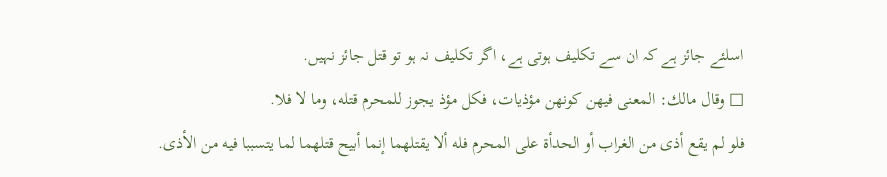اسلئے جائز ہے کہ ان سے تکلیف ہوتی ہے، اگر تکلیف نہ ہو تو قتل جائز نہیں.
□ وقال مالك: المعنى فيهن كونهن مؤذيات، فكل مؤذ يجوز للمحرم قتله، وما لا فلا.
فلو لم يقع أذى من الغراب أو الحدأة على المحرم فله ألا يقتلهما إنما أبيح قتلهما لما يتسببا فيه من الأذى.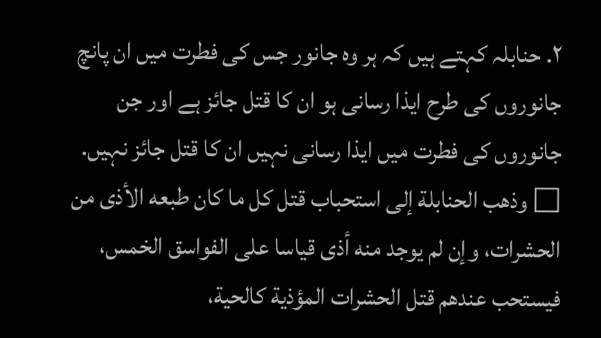٢. حنابلہ کہتے ہیں کہ ہر وہ جانور جس کی فطرت میں ان پانچ جانوروں کی طرح ایذا رسانی ہو ان کا قتل جائز ہے اور جن جانوروں کی فطرت میں ایذا رسانی نہیں ان کا قتل جائز نہیں.
□ وذهب الحنابلة إلى استحباب قتل كل ما كان طبعه الأذى من الحشرات، وإن لم يوجد منه أذى قياسا على الفواسق الخمس، فيستحب عندهم قتل الحشرات المؤذية كالحية،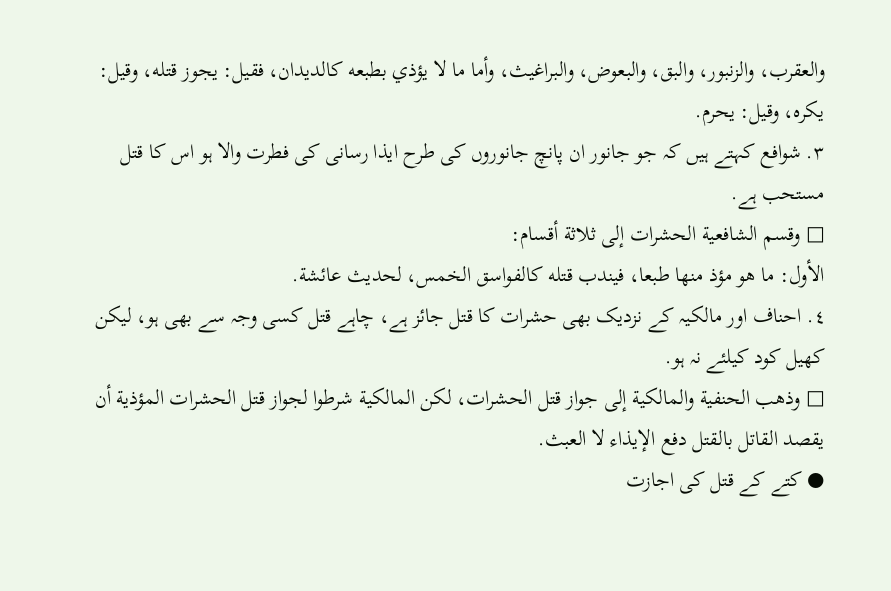والعقرب، والزنبور، والبق، والبعوض، والبراغيث، وأما ما لا يؤذي بطبعه كالديدان، فقيل: يجوز قتله، وقيل: يكره، وقيل: يحرم.
٣. شوافع کہتے ہیں کہ جو جانور ان پانچ جانوروں کی طرح ایذا رسانی کی فطرت والا ہو اس کا قتل مستحب ہے.
□ وقسم الشافعية الحشرات إلى ثلاثة أقسام:
الأول: ما هو مؤذ منها طبعا، فيندب قتله كالفواسق الخمس، لحديث عائشة.
٤. احناف اور مالکیہ کے نزدیک بھی حشرات کا قتل جائز ہے، چاہے قتل کسی وجہ سے بھی ہو، لیکن کھیل کود کیلئے نہ ہو.
□ وذهب الحنفية والمالكية إلى جواز قتل الحشرات، لكن المالكية شرطوا لجواز قتل الحشرات المؤذية أن يقصد القاتل بالقتل دفع الإيذاء لا العبث.
● کتے کے قتل کی اجازت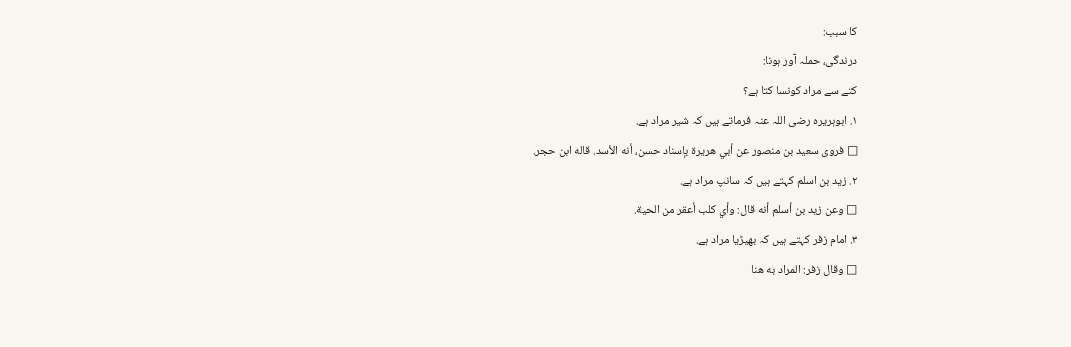کا سبب:
درندگی، حملہ آور ہونا:
کتے سے مراد کونسا کتا ہے؟
١. ابوہریرہ رضی اللہ عنہ فرماتے ہیں کہ شیر مراد ہے.
□ فروى سعيد بن منصور عن أبي هريرة بإسناد حسن، أنه الأسد. قاله ابن حجر.
٢. زید بن اسلم کہتے ہیں کہ سانپ مراد ہے.
□ وعن زيد بن أسلم أنه قال: وأي كلب أعقر من الحية.
٣. امام زفر کہتے ہیں کہ بھیڑیا مراد ہے.
□ وقال زفر: المراد به هنا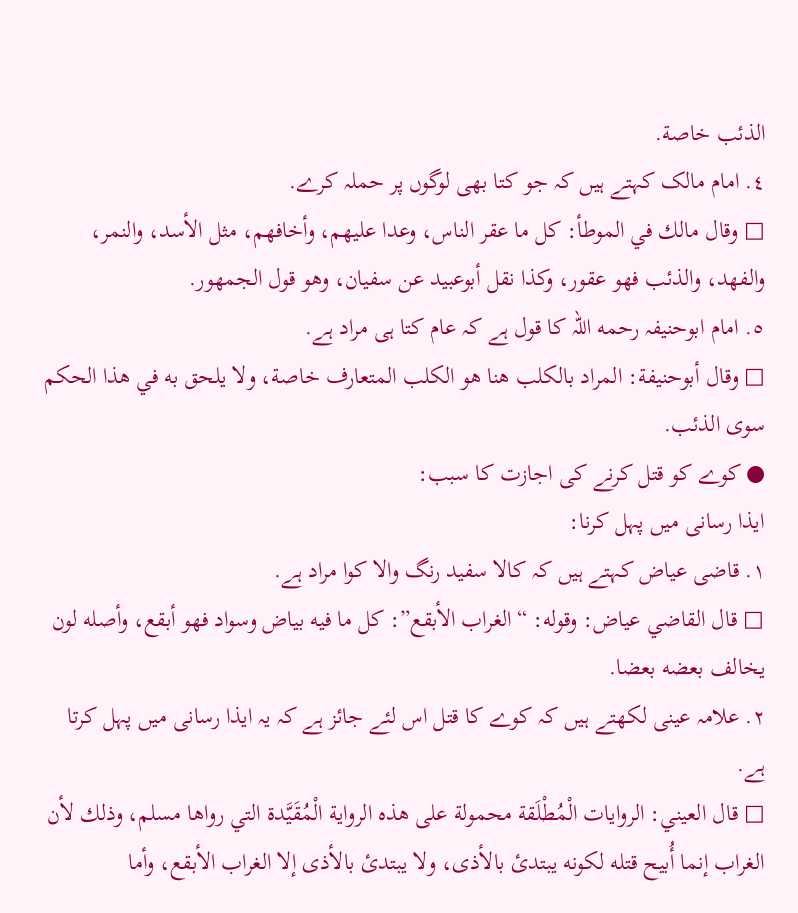الذئب خاصة.
٤. امام مالک کہتے ہیں کہ جو کتا بھی لوگوں پر حملہ کرے.
□ وقال مالك في الموطأ: كل ما عقر الناس، وعدا عليهم، وأخافهم، مثل الأسد، والنمر، والفهد، والذئب فهو عقور، وكذا نقل أبوعبيد عن سفيان، وهو قول الجمهور.
٥. امام ابوحنیفہ رحمه اللہ کا قول ہے کہ عام کتا ہی مراد ہے.
□ وقال أبوحنيفة: المراد بالكلب هنا هو الكلب المتعارف خاصة، ولا يلحق به في هذا الحكم سوى الذئب.
● کوے کو قتل کرنے کی اجازت کا سبب:
ایذا رسانی میں پہل کرنا:
١. قاضی عیاض کہتے ہیں کہ کالا سفید رنگ والا کوا مراد ہے.
□ قال القاضي عياض: وقوله: “الغراب الأبقع”: كل ما فيه بياض وسواد فهو أبقع، وأصله لون يخالف بعضه بعضا.
٢. علامہ عینی لکھتے ہیں کہ کوے کا قتل اس لئے جائز ہے کہ یہ ایذا رسانی میں پہل کرتا ہے.
□ قال العيني: الروايات الْمُطْلَقة محمولة على هذه الرواية الْمُقَيَّدة التي رواها مسلم، وذلك لأن الغراب إنما أُبيح قتله لكونه يبتدئ بالأذى، ولا يبتدئ بالأذى إلا الغراب الأبقع، وأما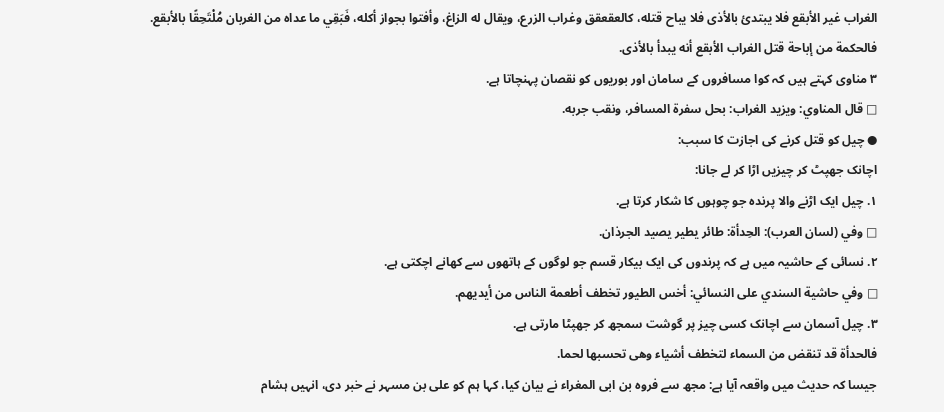الغراب غير الأبقع فلا يبتدئ بالأذى فلا يباح قتله، كالعقعقق وغراب الزرع، ويقال له الزاغ، وأفتوا بجواز أكله، فَبَقِي ما عداه من الغربان مُلْتَحِقًا بالأبقع.
فالحكمة من إباحة قتل الغراب الأبقع أنه يبدأ بالأذى.
٣ مناوی کہتے ہیں کہ کوا مسافروں کے سامان اور بوریوں کو نقصان پہنچاتا ہے.
□ قال المناوي: ويزيد الغراب: بحل سفرة المسافر، ونقب جربه.
● چیل کو قتل کرنے کی اجازت کا سبب:
اچانک جھپٹ کر چیزیں اڑا کر لے جانا:
١. چیل ایک اڑنے والا پرندہ جو چوہوں کا شکار کرتا ہے.
□ وفي (لسان العرب): الحِدأة: طائر يطير يصيد الجرذان.
٢. نسائی کے حاشیہ میں ہے کہ پرندوں کی ایک بیکار قسم جو لوگوں کے ہاتھوں سے کھانے اچکتی ہے.
□ وفي حاشية السندي على النسائي: أخس الطيور تخطف أطعمة الناس من أيديهم.
٣. چیل آسمان سے اچانک کسی چیز پر گوشت سمجھ کر جھپٹا مارتی ہے.
فالحدأة قد تنقض من السماء لتخطف أشياء وھى تحسبها لحما.
جیسا کہ حدیث میں واقعہ آیا ہے: مجھ سے فروہ بن ابی المغراء نے بیان کیا، کہا ہم کو علی بن مسہر نے خبر دی، انہیں ہشام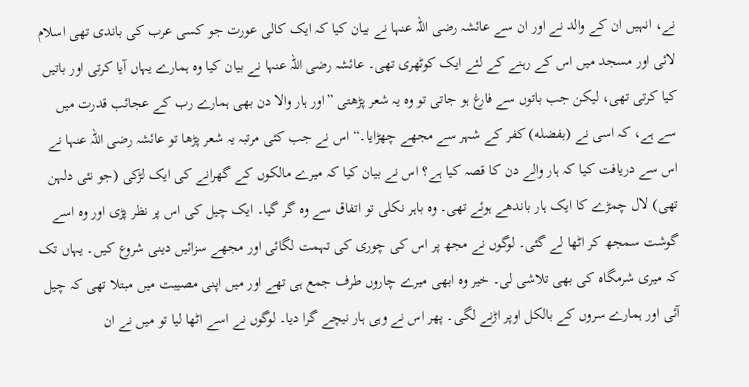نے، انہیں ان کے والد نے اور ان سے عائشہ رضی اللہ عنہا نے بیان کیا کہ ایک کالی عورت جو کسی عرب کی باندی تھی اسلام لائی اور مسجد میں اس کے رہنے کے لئے ایک کوٹھری تھی۔ عائشہ رضی اللہ عنہا نے بیان کیا وہ ہمارے یہاں آیا کرتی اور باتیں کیا کرتی تھی، لیکن جب باتوں سے فارغ ہو جاتی تو وہ یہ شعر پڑھتی ”اور ہار والا دن بھی ہمارے رب کے عجائب قدرت میں سے ہے، کہ اسی نے (بفضله) کفر کے شہر سے مجھے چھڑایا۔“ اس نے جب کئی مرتبہ یہ شعر پڑھا تو عائشہ رضی اللہ عنہا نے اس سے دریافت کیا کہ ہار والے دن کا قصہ کیا ہے؟ اس نے بیان کیا کہ میرے مالکوں کے گھرانے کی ایک لڑکی (جو نئی دلہن تھی) لال چمڑے کا ایک ہار باندھے ہوئے تھی۔ وہ باہر نکلی تو اتفاق سے وہ گر گیا۔ ایک چیل کی اس پر نظر پڑی اور وہ اسے گوشت سمجھ کر اٹھا لے گئی۔ لوگوں نے مجھ پر اس کی چوری کی تہمت لگائی اور مجھے سزائیں دینی شروع کیں۔ یہاں تک کہ میری شرمگاہ کی بھی تلاشی لی۔ خیر وہ ابھی میرے چاروں طرف جمع ہی تھے اور میں اپنی مصیبت میں مبتلا تھی کہ چیل آئی اور ہمارے سروں کے بالکل اوپر اڑنے لگی۔ پھر اس نے وہی ہار نیچے گرا دیا۔ لوگوں نے اسے اٹھا لیا تو میں نے ان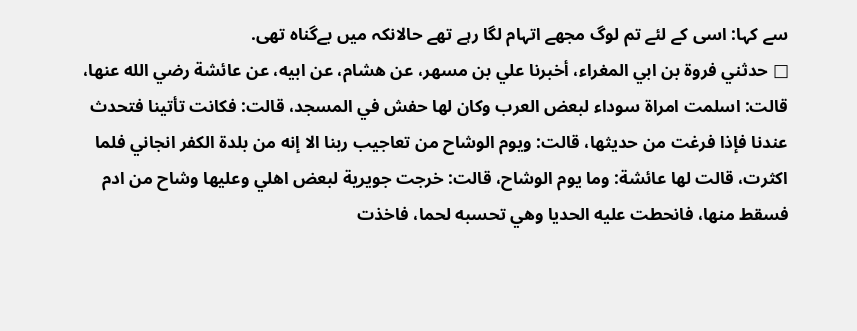سے کہا: اسی کے لئے تم لوگ مجھے اتہام لگا رہے تھے حالانکہ میں بےگناہ تھی.
□ حدثني فروة بن ابي المغراء، أخبرنا علي بن مسهر، عن هشام، عن ابيه، عن عائشة رضي الله عنها، قالت: اسلمت امراة سوداء لبعض العرب وكان لها حفش في المسجد، قالت: فكانت تأتينا فتحدث عندنا فإذا فرغت من حديثها، قالت: ويوم الوشاح من تعاجيب ربنا الا إنه من بلدة الكفر انجاني فلما اكثرت، قالت لها عائشة: وما يوم الوشاح، قالت: خرجت جويرية لبعض اهلي وعليها وشاح من ادم فسقط منها، فانحطت عليه الحديا وهي تحسبه لحما، فاخذت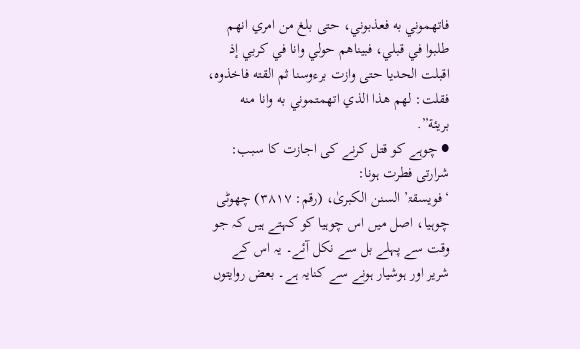فاتهموني به فعذبوني، حتى بلغ من امري انهم طلبوا في قبلي، فبيناهم حولي وانا في كربي إذ اقبلت الحديا حتى وازت برءوسنا ثم القته فاخذوه، فقلت: لهم هذا الذي اتهمتموني به وانا منه بريئة”.
● چوہے کو قتل کرنے کی اجازت کا سبب:
شرارتی فطرت ہونا:
‘فویسقۃ’ السنن الکبریٰ، (رقم: ۳۸۱۷) چھوٹی چوہیا، اصل میں اس چوہیا کو کہتے ہیں کہ جو وقت سے پہلے بل سے نکل آئے۔ یہ اس کے شریر اور ہوشیار ہونے سے کنایہ ہے۔ بعض روایتوں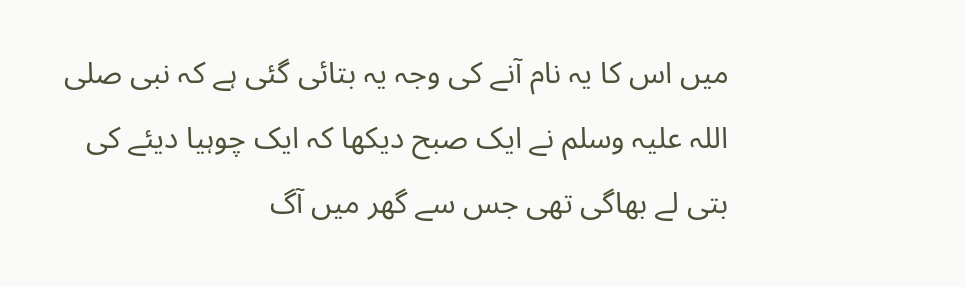میں اس کا یہ نام آنے کی وجہ یہ بتائی گئی ہے کہ نبی صلی اللہ علیہ وسلم نے ایک صبح دیکھا کہ ایک چوہیا دیئے کی بتی لے بھاگی تھی جس سے گھر میں آگ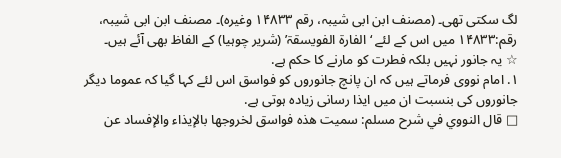لگ سکتی تھی۔ (مصنف ابن ابی شیبہ، رقم ۱۴۸۳۳ وغیرہ)۔ مصنف ابن ابی شیبہ، رقم:۱۴۸۳۳ میں اس کے لئے ‘الفارۃ الفویسقۃ’ (شریر چوہیا) کے الفاظ بھی آئے ہیں۔
☆ یہ جانور نہیں بلکہ فطرت کو مارنے کا حکم ہے.
١. امام نووی فرماتے ہیں کہ ان پانچ جانوروں کو فواسق اس لئے کہا گیا کہ عموما دیگر جانوروں کی بنسبت ان میں ایذا رسانی زیادہ ہوتی ہے.
□ قال النووي في شرح مسلم: سميت هذه فواسق لخروجها بالإيذاء والإفساد عن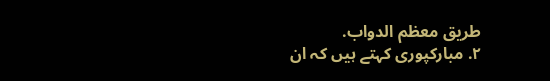طريق معظم الدواب.
٢. مبارکپوری کہتے ہیں کہ ان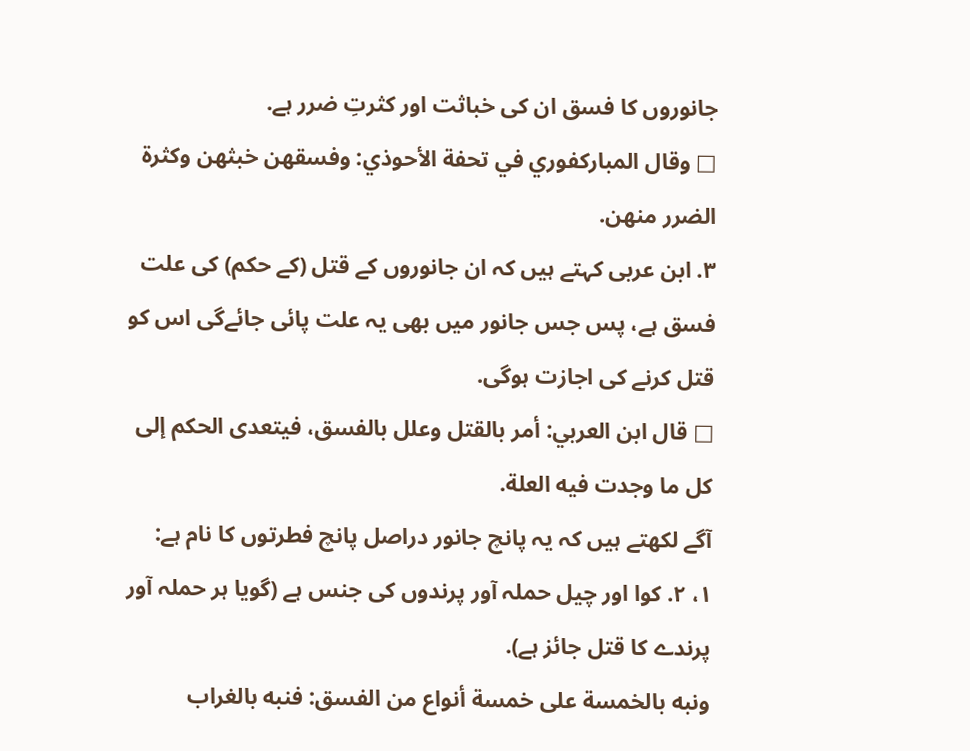جانوروں کا فسق ان کی خباثت اور کثرتِ ضرر ہے.
□ وقال المباركفوري في تحفة الأحوذي: وفسقهن خبثهن وكثرة الضرر منهن.
٣. ابن عربی کہتے ہیں کہ ان جانوروں کے قتل (کے حکم) کی علت فسق ہے، پس جس جانور میں بھی یہ علت پائی جائےگی اس کو قتل کرنے کی اجازت ہوگی.
□ قال ابن العربي: أمر بالقتل وعلل بالفسق، فيتعدى الحكم إلى كل ما وجدت فيه العلة.
آگے لکھتے ہیں کہ یہ پانچ جانور دراصل پانچ فطرتوں کا نام ہے:
١، ٢. کوا اور چیل حملہ آور پرندوں کی جنس ہے (گویا ہر حملہ آور پرندے کا قتل جائز ہے).
ونبه بالخمسة على خمسة أنواع من الفسق: فنبه بالغراب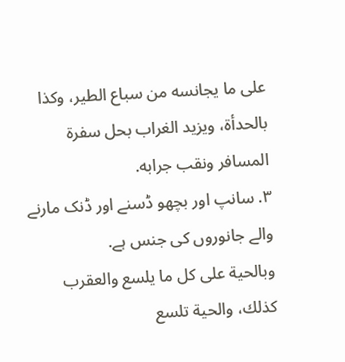على ما يجانسه من سباع الطير، وكذا بالحدأة، ويزيد الغراب بحل سفرة المسافر ونقب جرابه.
٣. سانپ اور بچھو ڈسنے اور ڈنک مارنے والے جانوروں کی جنس ہے.
وبالحية على كل ما يلسع والعقرب كذلك، والحية تلسع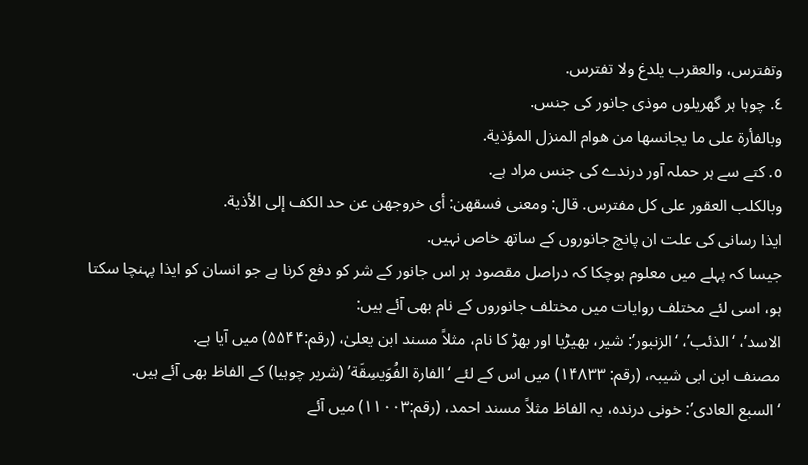وتفترس، والعقرب يلدغ ولا تفترس.
٤. چوہا ہر گھریلوں موذی جانور کی جنس.
وبالفأرة على ما يجانسها من هوام المنزل المؤذية.
٥. کتے سے ہر حملہ آور درندے کی جنس مراد ہے.
وبالكلب العقور على كل مفترس. قال: ومعنى فسقهن: أى خروجهن عن حد الكف إلى الأذية.
ایذا رسانی کی علت ان پانچ جانوروں کے ساتھ خاص نہیں.
جیسا کہ پہلے میں معلوم ہوچکا کہ دراصل مقصود ہر اس جانور کے شر کو دفع کرنا ہے جو انسان کو ایذا پہنچا سکتا ہو، اسی لئے مختلف روایات میں مختلف جانوروں کے نام بھی آئے ہیں:
الاسد’، ‘الذئب’، ‘الزنبور’: شیر، بھیڑیا اور بھڑ کا نام، مثلاً مسند ابن یعلیٰ، (رقم:۵۵۴۴) میں آیا ہے.
مصنف ابن ابی شیبہ، (رقم: ۱۴۸۳۳) میں اس کے لئے ‘الفارۃ الفُوَیسِقَة’ (شریر چوہیا) کے الفاظ بھی آئے ہیں.
‘السبع العادی’: خونی درندہ، یہ الفاظ مثلاً مسند احمد، (رقم:۱۱۰۰۳) میں آئے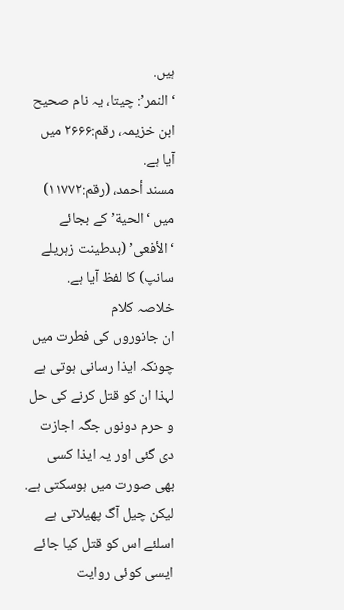ہیں.
‘النمر’: چیتا، یہ نام صحیح ابن خزیمہ، رقم:۲۶۶۶ میں آیا ہے.
مسند أحمد، (رقم:۱۱۷۷۲) میں ‘الحیة’ کے بجائے ‘الأفعی’ (بدطینت زہریلے سانپ) کا لفظ آیا ہے.
خلاصہ کلام
ان جانوروں کی فطرت میں چونکہ ایذا رسانی ہوتی ہے لہذا ان کو قتل کرنے کی حل و حرم دونوں جگہ اجازت دی گئی اور یہ ایذا کسی بھی صورت میں ہوسکتی ہے.
لیکن چیل آگ پھیلاتی ہے اسلئے اس کو قتل کیا جائے ایسی کوئی روایت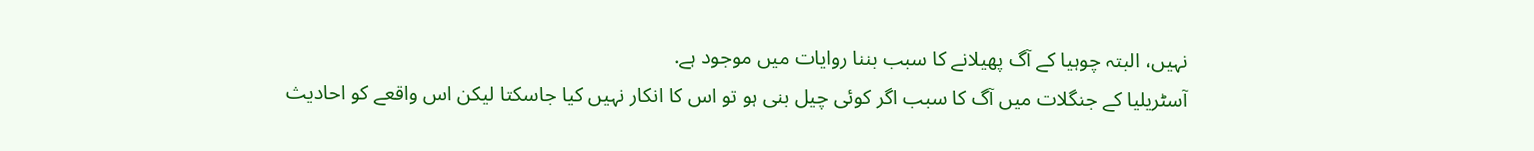نہیں، البتہ چوہیا کے آگ پھیلانے کا سبب بننا روایات میں موجود ہے.
آسٹریلیا کے جنگلات میں آگ کا سبب اگر کوئی چیل بنی ہو تو اس کا انکار نہیں کیا جاسکتا لیکن اس واقعے کو احادیث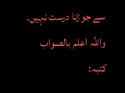سے جوڑنا درست نہیں.
واللہ اعلم بالصواب
کتبہ: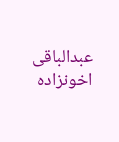عبدالباقی اخونزادہ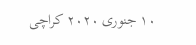١٠ جنوری ٢٠٢٠ کراچی